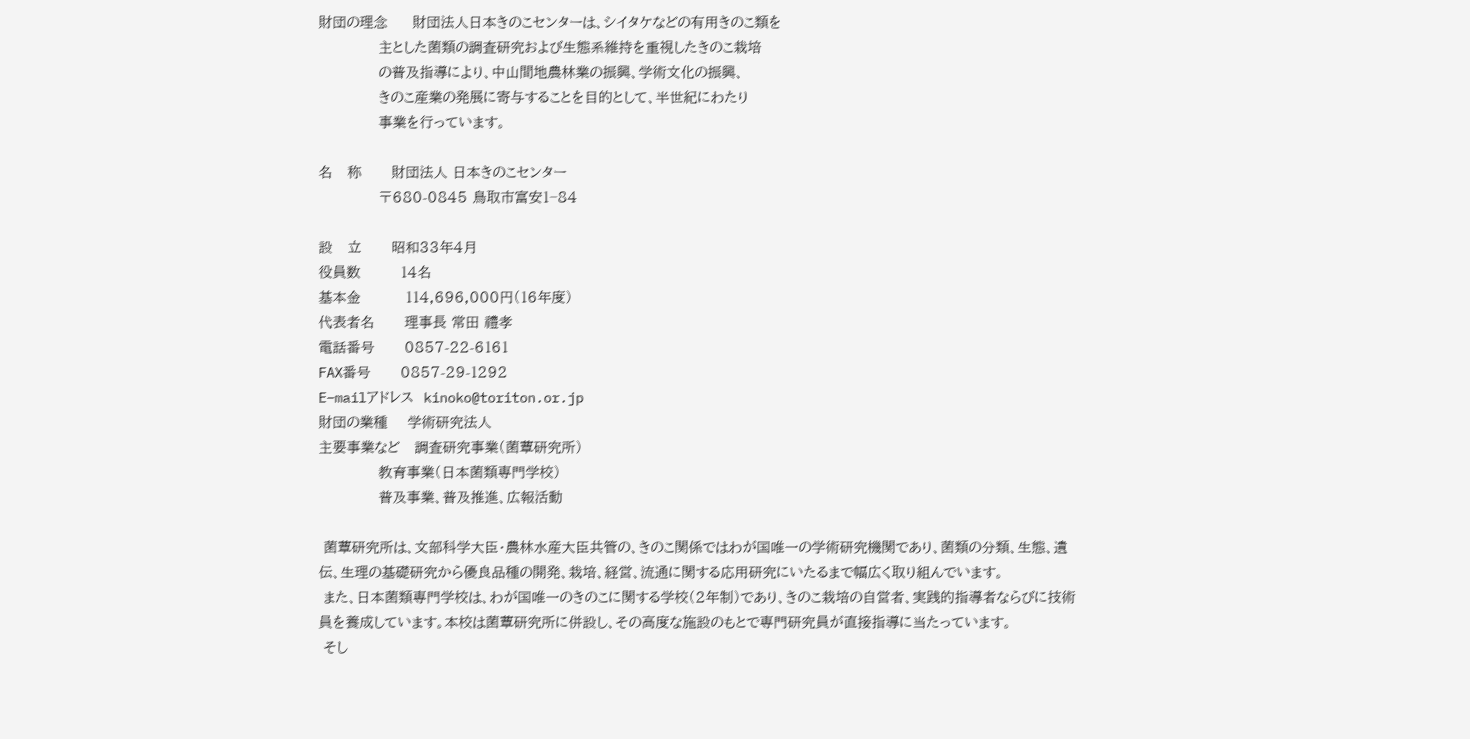財団の理念     財団法人日本きのこセンターは、シイタケなどの有用きのこ類を
            主とした菌類の調査研究および生態系維持を重視したきのこ栽培
            の普及指導により、中山間地農林業の振興、学術文化の振興、
            きのこ産業の発展に寄与することを目的として、半世紀にわたり
            事業を行っています。

名   称      財団法人 日本きのこセンター
            〒680-0845 鳥取市富安1−84

設   立      昭和33年4月
役員数        14名
基本金         114,696,000円(16年度)
代表者名      理事長 常田 禮孝
電話番号      0857-22-6161
FAX番号      0857-29-1292
E−mailアドレス  kinoko@toriton.or.jp
財団の業種    学術研究法人
主要事業など   調査研究事業(菌蕈研究所)
            教育事業(日本菌類専門学校)
            普及事業、普及推進、広報活動

 菌蕈研究所は、文部科学大臣・農林水産大臣共管の、きのこ関係ではわが国唯一の学術研究機関であり、菌類の分類、生態、遺伝、生理の基礎研究から優良品種の開発、栽培、経営、流通に関する応用研究にいたるまで幅広く取り組んでいます。
 また、日本菌類専門学校は、わが国唯一のきのこに関する学校(2年制)であり、きのこ栽培の自営者、実践的指導者ならびに技術員を養成しています。本校は菌蕈研究所に併設し、その高度な施設のもとで専門研究員が直接指導に当たっています。
 そし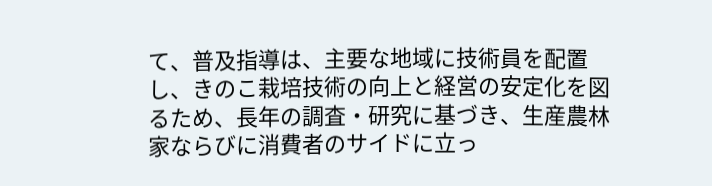て、普及指導は、主要な地域に技術員を配置し、きのこ栽培技術の向上と経営の安定化を図るため、長年の調査・研究に基づき、生産農林家ならびに消費者のサイドに立っ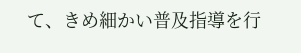て、きめ細かい普及指導を行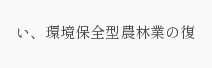い、環境保全型農林業の復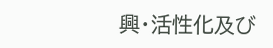興・活性化及び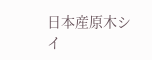日本産原木シイ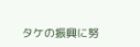タケの振興に努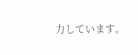力しています。